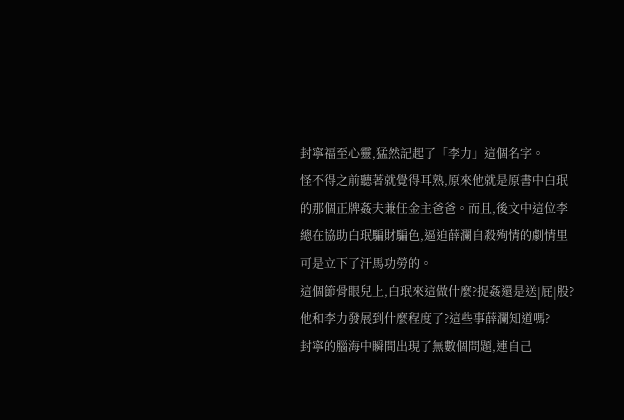封寧福至心靈,猛然記起了「李力」這個名字。
怪不得之前聽著就覺得耳熟,原來他就是原書中白珉的那個正牌姦夫兼任金主爸爸。而且,後文中這位李總在協助白珉騙財騙色,逼迫薛瀾自殺殉情的劇情里可是立下了汗馬功勞的。
這個節骨眼兒上,白珉來這做什麼?捉姦還是送|屁|股?他和李力發展到什麼程度了?這些事薛瀾知道嗎?
封寧的腦海中瞬間出現了無數個問題,連自己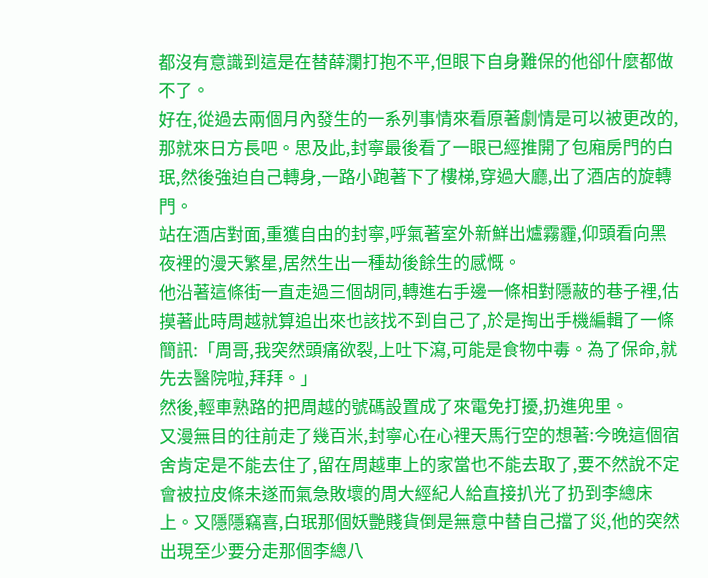都沒有意識到這是在替薛瀾打抱不平,但眼下自身難保的他卻什麼都做不了。
好在,從過去兩個月內發生的一系列事情來看原著劇情是可以被更改的,那就來日方長吧。思及此,封寧最後看了一眼已經推開了包廂房門的白珉,然後強迫自己轉身,一路小跑著下了樓梯,穿過大廳,出了酒店的旋轉門。
站在酒店對面,重獲自由的封寧,呼氣著室外新鮮出爐霧霾,仰頭看向黑夜裡的漫天繁星,居然生出一種劫後餘生的感慨。
他沿著這條街一直走過三個胡同,轉進右手邊一條相對隱蔽的巷子裡,估摸著此時周越就算追出來也該找不到自己了,於是掏出手機編輯了一條簡訊:「周哥,我突然頭痛欲裂,上吐下瀉,可能是食物中毒。為了保命,就先去醫院啦,拜拜。」
然後,輕車熟路的把周越的號碼設置成了來電免打擾,扔進兜里。
又漫無目的往前走了幾百米,封寧心在心裡天馬行空的想著:今晚這個宿舍肯定是不能去住了,留在周越車上的家當也不能去取了,要不然說不定會被拉皮條未遂而氣急敗壞的周大經紀人給直接扒光了扔到李總床上。又隱隱竊喜,白珉那個妖艷賤貨倒是無意中替自己擋了災,他的突然出現至少要分走那個李總八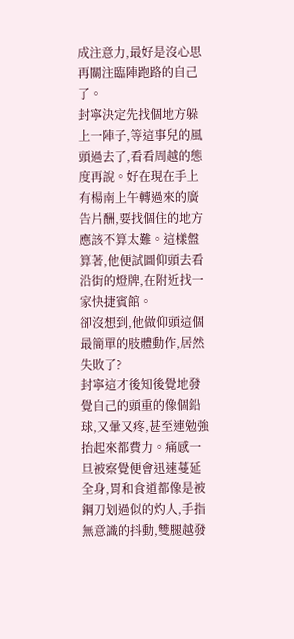成注意力,最好是沒心思再關注臨陣跑路的自己了。
封寧決定先找個地方躲上一陣子,等這事兒的風頭過去了,看看周越的態度再說。好在現在手上有楊南上午轉過來的廣告片酬,要找個住的地方應該不算太難。這樣盤算著,他便試圖仰頭去看沿街的燈牌,在附近找一家快捷賓館。
卻沒想到,他做仰頭這個最簡單的肢體動作,居然失敗了?
封寧這才後知後覺地發覺自己的頭重的像個鉛球,又暈又疼,甚至連勉強抬起來都費力。痛感一旦被察覺便會迅速蔓延全身,胃和食道都像是被鋼刀划過似的灼人,手指無意識的抖動,雙腿越發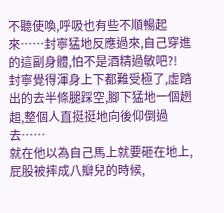不聽使喚,呼吸也有些不順暢起來……封寧猛地反應過來,自己穿進的這副身體,怕不是酒精過敏吧?!
封寧覺得渾身上下都難受極了,虛踏出的去半條腿踩空,腳下猛地一個趔趄,整個人直挺挺地向後仰倒過去……
就在他以為自己馬上就要砸在地上,屁股被摔成八瓣兒的時候,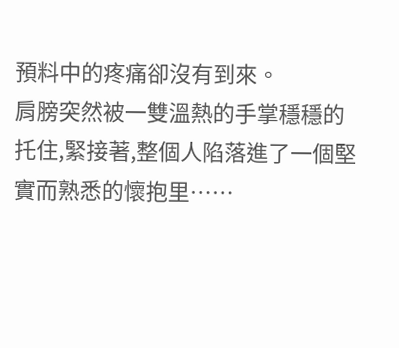預料中的疼痛卻沒有到來。
肩膀突然被一雙溫熱的手掌穩穩的托住,緊接著,整個人陷落進了一個堅實而熟悉的懷抱里……